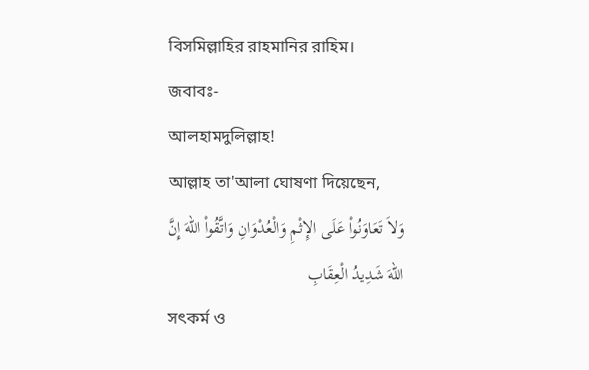বিসমিল্লাহির রাহমানির রাহিম।
জবাবঃ-
আলহামদুলিল্লাহ!
আল্লাহ তা'আলা ঘোষণা দিয়েছেন,
وَلاَ تَعَاوَنُواْ عَلَى الإِثْمِ وَالْعُدْوَانِ وَاتَّقُواْ اللّهَ إِنَّ اللّهَ شَدِيدُ الْعِقَابِ
সৎকর্ম ও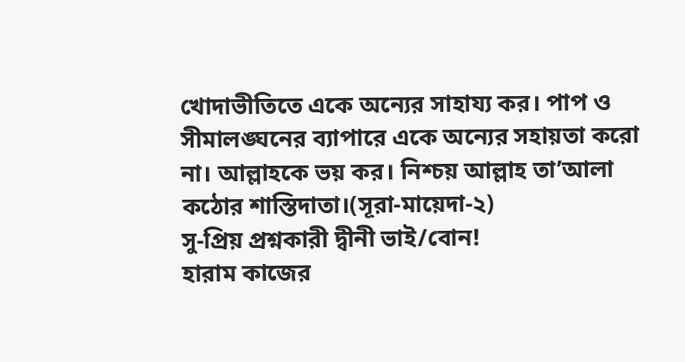খোদাভীতিতে একে অন্যের সাহায্য কর। পাপ ও সীমালঙ্ঘনের ব্যাপারে একে অন্যের সহায়তা করো না। আল্লাহকে ভয় কর। নিশ্চয় আল্লাহ তা’আলা কঠোর শাস্তিদাতা।(সূরা-মায়েদা-২)
সু-প্রিয় প্রশ্নকারী দ্বীনী ভাই/বোন!
হারাম কাজের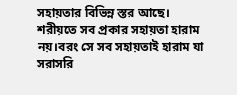সহায়তার বিভিন্ন স্তর আছে। শরীয়তে সব প্রকার সহায়তা হারাম নয়।বরং সে সব সহায়তাই হারাম যা সরাসরি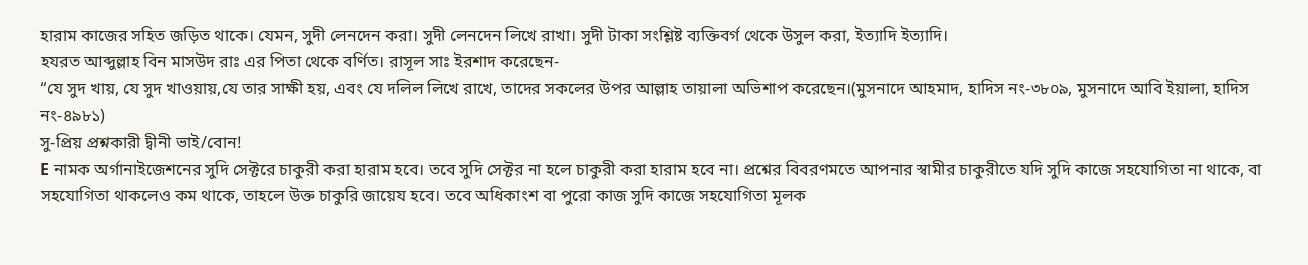হারাম কাজের সহিত জড়িত থাকে। যেমন, সুদী লেনদেন করা। সুদী লেনদেন লিখে রাখা। সুদী টাকা সংশ্লিষ্ট ব্যক্তিবর্গ থেকে উসুল করা, ইত্যাদি ইত্যাদি।
হযরত আব্দুল্লাহ বিন মাসউদ রাঃ এর পিতা থেকে বর্ণিত। রাসূল সাঃ ইরশাদ করেছেন-
“যে সুদ খায়, যে সুদ খাওয়ায়,যে তার সাক্ষী হয়, এবং যে দলিল লিখে রাখে, তাদের সকলের উপর আল্লাহ তায়ালা অভিশাপ করেছেন।(মুসনাদে আহমাদ, হাদিস নং-৩৮০৯, মুসনাদে আবি ইয়ালা, হাদিস নং-৪৯৮১)
সু-প্রিয় প্রশ্নকারী দ্বীনী ভাই/বোন!
E নামক অর্গানাইজেশনের সুদি সেক্টরে চাকুরী করা হারাম হবে। তবে সুদি সেক্টর না হলে চাকুরী করা হারাম হবে না। প্রশ্নের বিবরণমতে আপনার স্বামীর চাকুরীতে যদি সুদি কাজে সহযোগিতা না থাকে, বা সহযোগিতা থাকলেও কম থাকে, তাহলে উক্ত চাকুরি জায়েয হবে। তবে অধিকাংশ বা পুরো কাজ সুদি কাজে সহযোগিতা মূলক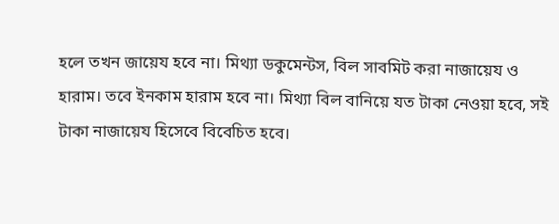হলে তখন জায়েয হবে না। মিথ্যা ডকুমেন্টস, বিল সাবমিট করা নাজায়েয ও হারাম। তবে ইনকাম হারাম হবে না। মিথ্যা বিল বানিয়ে যত টাকা নেওয়া হবে, সই টাকা নাজায়েয হিসেবে বিবেচিত হবে।